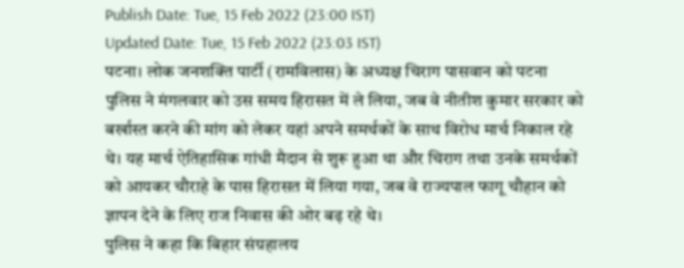Publish Date: Tue, 15 Feb 2022 (23:00 IST)
Updated Date: Tue, 15 Feb 2022 (23:03 IST)
पटना। लोक जनशक्ति पार्टी (रामविलास) के अध्यक्ष चिराग पासवान को पटना पुलिस ने मंगलवार को उस समय हिरासत में ले लिया, जब वे नीतीश कुमार सरकार को बर्खास्त करने की मांग को लेकर यहां अपने समर्थकों के साथ विरोध मार्च निकाल रहे थे। यह मार्च ऐतिहासिक गांधी मैदान से शुरू हुआ था और चिराग तथा उनके समर्थकों को आयकर चौराहे के पास हिरासत में लिया गया, जब वे राज्यपाल फागू चौहान को ज्ञापन देने के लिए राज निवास की ओर बढ़ रहे थे।
पुलिस ने कहा कि बिहार संग्रहालय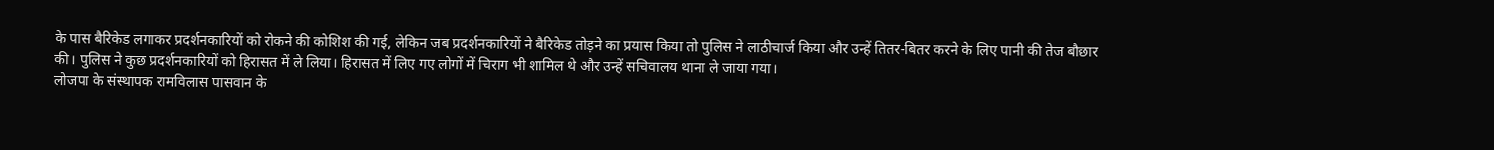के पास बैरिकेड लगाकर प्रदर्शनकारियों को रोकने की कोशिश की गई, लेकिन जब प्रदर्शनकारियों ने बैरिकेड तोड़ने का प्रयास किया तो पुलिस ने लाठीचार्ज किया और उन्हें तितर-बितर करने के लिए पानी की तेज बौछार की। पुलिस ने कुछ प्रदर्शनकारियों को हिरासत में ले लिया। हिरासत में लिए गए लोगों में चिराग भी शामिल थे और उन्हें सचिवालय थाना ले जाया गया।
लोजपा के संस्थापक रामविलास पासवान के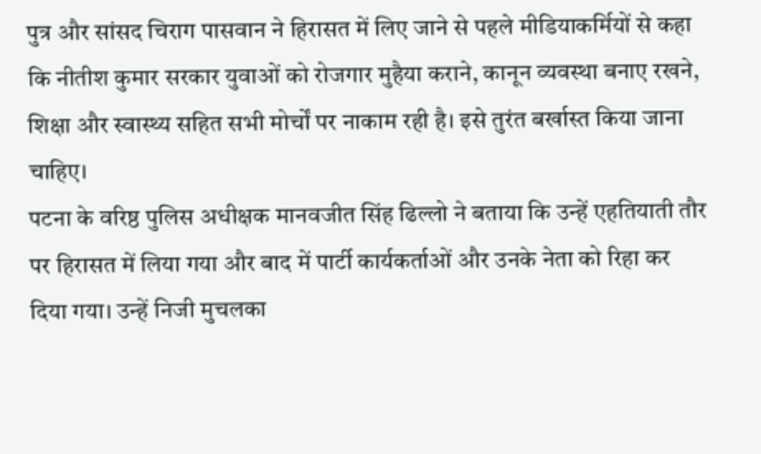पुत्र और सांसद चिराग पासवान ने हिरासत में लिए जाने से पहले मीडियाकर्मियों से कहा कि नीतीश कुमार सरकार युवाओं को रोजगार मुहैया कराने, कानून व्यवस्था बनाए रखने, शिक्षा और स्वास्थ्य सहित सभी मोर्चों पर नाकाम रही है। इसे तुरंत बर्खास्त किया जाना चाहिए।
पटना के वरिष्ठ पुलिस अधीक्षक मानवजीत सिंह ढिल्लो ने बताया कि उन्हें एहतियाती तौर पर हिरासत में लिया गया और बाद में पार्टी कार्यकर्ताओं और उनके नेता को रिहा कर दिया गया। उन्हें निजी मुचलका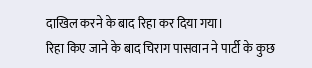दाखिल करने के बाद रिहा कर दिया गया।
रिहा किए जाने के बाद चिराग पासवान ने पार्टी के कुछ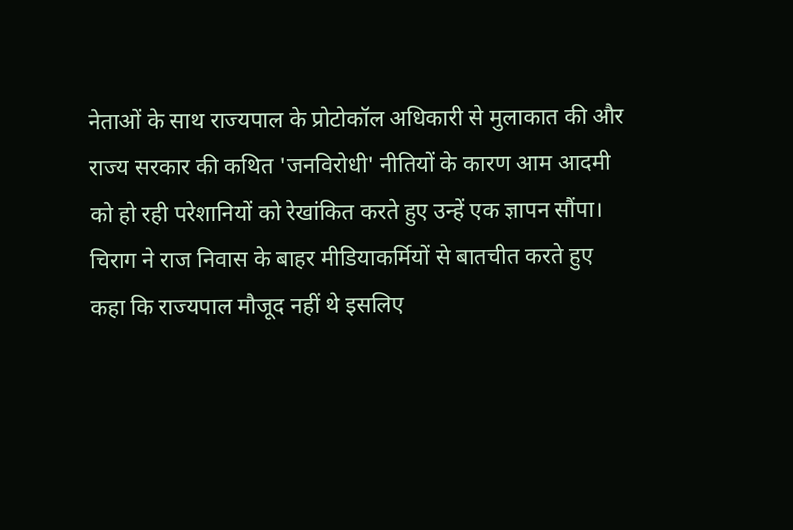नेताओं के साथ राज्यपाल के प्रोटोकॉल अधिकारी से मुलाकात की और राज्य सरकार की कथित 'जनविरोधी' नीतियों के कारण आम आदमी को हो रही परेशानियों को रेखांकित करते हुए उन्हें एक ज्ञापन सौंपा। चिराग ने राज निवास के बाहर मीडियाकर्मियों से बातचीत करते हुए कहा कि राज्यपाल मौजूद नहीं थे इसलिए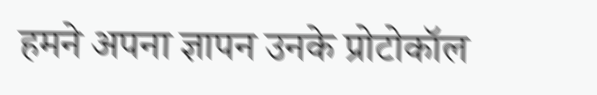हमने अपना ज्ञापन उनके प्रोटोकॉल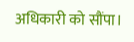अधिकारी को सौंपा।